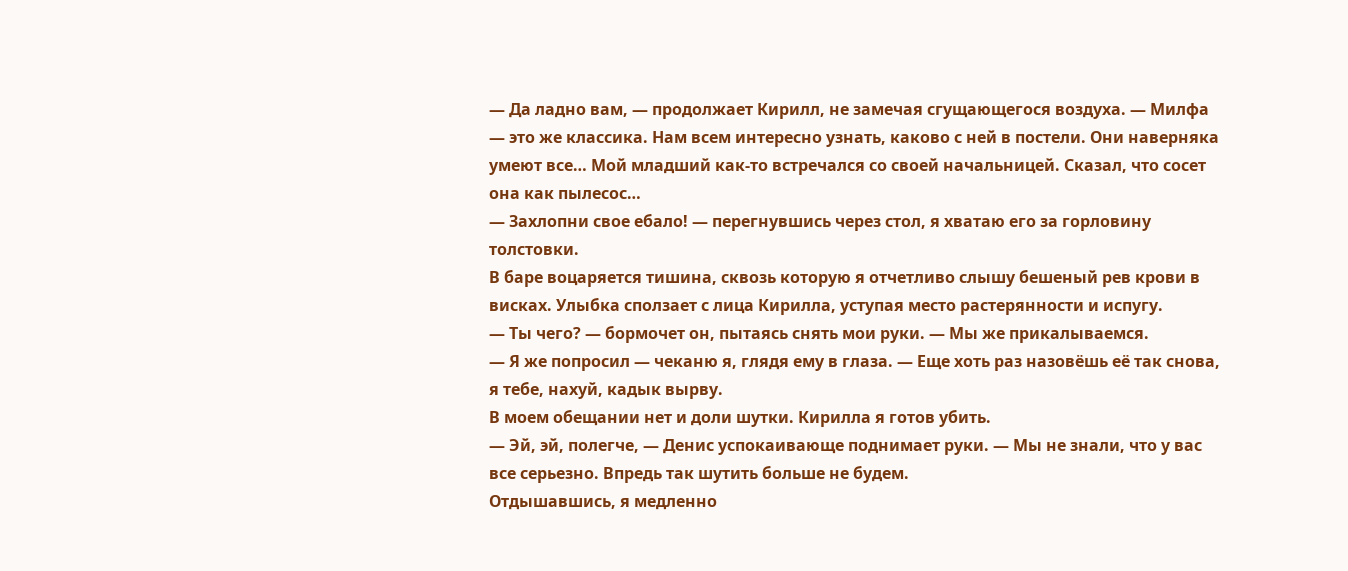— Да ладно вам, — продолжает Кирилл, не замечая сгущающегося воздуха. — Милфа — это же классика. Нам всем интересно узнать, каково с ней в постели. Они наверняка умеют все… Мой младший как-то встречался со своей начальницей. Сказал, что сосет она как пылесос…
— Захлопни свое ебало! — перегнувшись через стол, я хватаю его за горловину толстовки.
В баре воцаряется тишина, сквозь которую я отчетливо слышу бешеный рев крови в висках. Улыбка сползает с лица Кирилла, уступая место растерянности и испугу.
— Ты чего? — бормочет он, пытаясь снять мои руки. — Мы же прикалываемся.
— Я же попросил — чеканю я, глядя ему в глаза. — Еще хоть раз назовёшь её так снова, я тебе, нахуй, кадык вырву.
В моем обещании нет и доли шутки. Кирилла я готов убить.
— Эй, эй, полегче, — Денис успокаивающе поднимает руки. — Мы не знали, что у вас все серьезно. Впредь так шутить больше не будем.
Отдышавшись, я медленно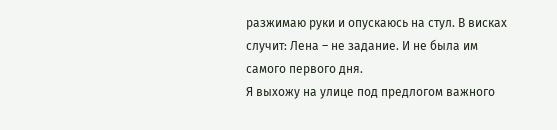разжимаю руки и опускаюсь на стул. В висках случит: Лена – не задание. И не была им самого первого дня.
Я выхожу на улице под предлогом важного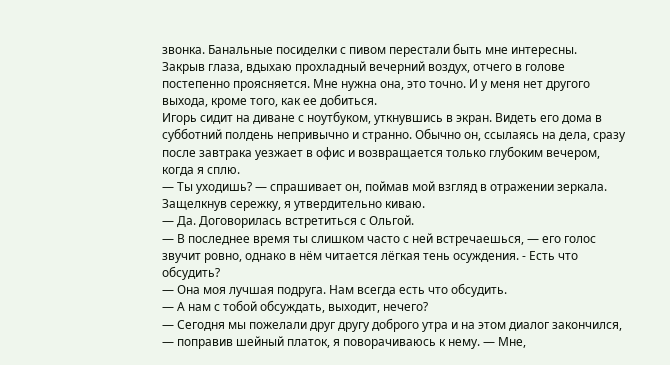звонка. Банальные посиделки с пивом перестали быть мне интересны.
Закрыв глаза, вдыхаю прохладный вечерний воздух, отчего в голове постепенно проясняется. Мне нужна она, это точно. И у меня нет другого выхода, кроме того, как ее добиться.
Игорь сидит на диване с ноутбуком, уткнувшись в экран. Видеть его дома в субботний полдень непривычно и странно. Обычно он, ссылаясь на дела, сразу после завтрака уезжает в офис и возвращается только глубоким вечером, когда я сплю.
— Ты уходишь? — спрашивает он, поймав мой взгляд в отражении зеркала.
Защелкнув сережку, я утвердительно киваю.
— Да. Договорилась встретиться с Ольгой.
— В последнее время ты слишком часто с ней встречаешься, — его голос звучит ровно, однако в нём читается лёгкая тень осуждения. - Есть что обсудить?
— Она моя лучшая подруга. Нам всегда есть что обсудить.
— А нам с тобой обсуждать, выходит, нечего?
— Сегодня мы пожелали друг другу доброго утра и на этом диалог закончился, — поправив шейный платок, я поворачиваюсь к нему. — Мне,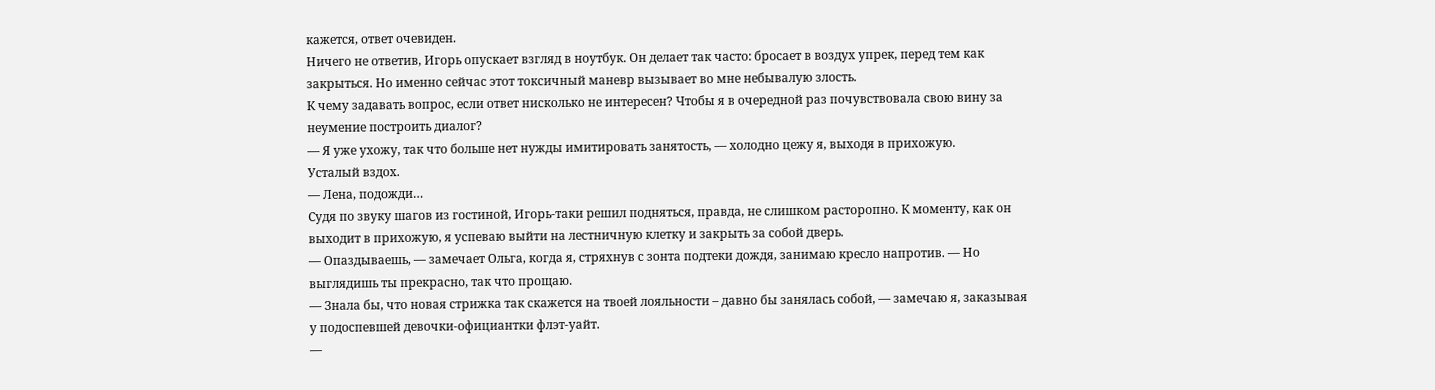кажется, ответ очевиден.
Ничего не ответив, Игорь опускает взгляд в ноутбук. Он делает так часто: бросает в воздух упрек, перед тем как закрыться. Но именно сейчас этот токсичный маневр вызывает во мне небывалую злость.
К чему задавать вопрос, если ответ нисколько не интересен? Чтобы я в очередной раз почувствовала свою вину за неумение построить диалог?
— Я уже ухожу, так что больше нет нужды имитировать занятость, — холодно цежу я, выходя в прихожую.
Усталый вздох.
— Лена, подожди…
Судя по звуку шагов из гостиной, Игорь-таки решил подняться, правда, не слишком расторопно. К моменту, как он выходит в прихожую, я успеваю выйти на лестничную клетку и закрыть за собой дверь.
— Опаздываешь, — замечает Ольга, когда я, стряхнув с зонта подтеки дождя, занимаю кресло напротив. — Но выглядишь ты прекрасно, так что прощаю.
— Знала бы, что новая стрижка так скажется на твоей лояльности – давно бы занялась собой, — замечаю я, заказывая у подоспевшей девочки-официантки флэт-уайт.
—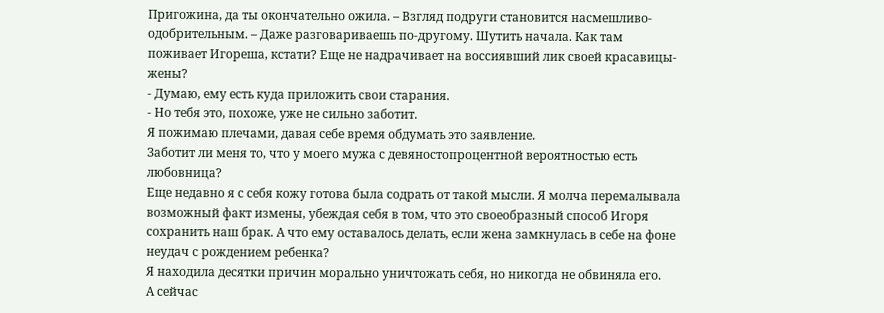Пригожина, да ты окончательно ожила. – Взгляд подруги становится насмешливо-одобрительным. – Даже разговариваешь по-другому. Шутить начала. Как там поживает Игореша, кстати? Еще не надрачивает на воссиявший лик своей красавицы-жены?
- Думаю, ему есть куда приложить свои старания.
- Но тебя это, похоже, уже не сильно заботит.
Я пожимаю плечами, давая себе время обдумать это заявление.
Заботит ли меня то, что у моего мужа с девяностопроцентной вероятностью есть любовница?
Еще недавно я с себя кожу готова была содрать от такой мысли. Я молча перемалывала возможный факт измены, убеждая себя в том, что это своеобразный способ Игоря сохранить наш брак. А что ему оставалось делать, если жена замкнулась в себе на фоне неудач с рождением ребенка?
Я находила десятки причин морально уничтожать себя, но никогда не обвиняла его.
А сейчас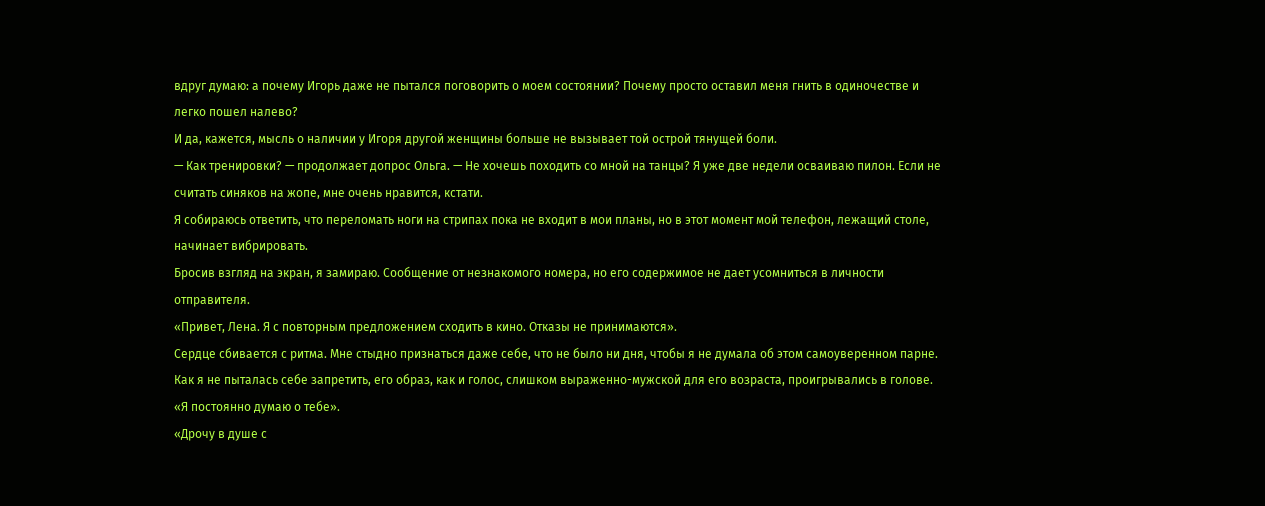вдруг думаю: а почему Игорь даже не пытался поговорить о моем состоянии? Почему просто оставил меня гнить в одиночестве и легко пошел налево?
И да, кажется, мысль о наличии у Игоря другой женщины больше не вызывает той острой тянущей боли.
— Как тренировки? — продолжает допрос Ольга. — Не хочешь походить со мной на танцы? Я уже две недели осваиваю пилон. Если не считать синяков на жопе, мне очень нравится, кстати.
Я собираюсь ответить, что переломать ноги на стрипах пока не входит в мои планы, но в этот момент мой телефон, лежащий столе, начинает вибрировать.
Бросив взгляд на экран, я замираю. Сообщение от незнакомого номера, но его содержимое не дает усомниться в личности отправителя.
«Привет, Лена. Я с повторным предложением сходить в кино. Отказы не принимаются».
Сердце сбивается с ритма. Мне стыдно признаться даже себе, что не было ни дня, чтобы я не думала об этом самоуверенном парне. Как я не пыталась себе запретить, его образ, как и голос, слишком выраженно-мужской для его возраста, проигрывались в голове.
«Я постоянно думаю о тебе».
«Дрочу в душе с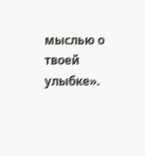мыслью о твоей улыбке».